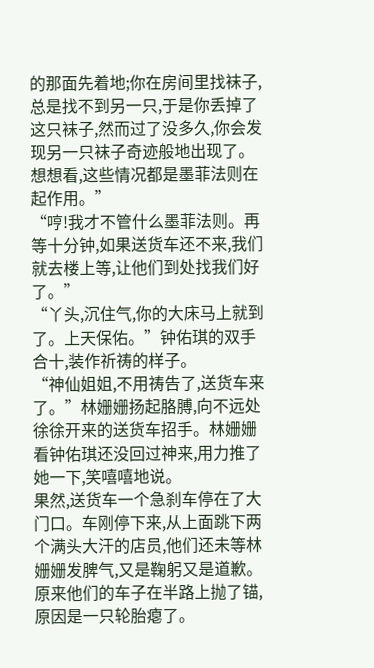的那面先着地;你在房间里找袜子,总是找不到另一只,于是你丢掉了这只袜子,然而过了没多久,你会发现另一只袜子奇迹般地出现了。想想看,这些情况都是墨菲法则在起作用。”
“哼!我才不管什么墨菲法则。再等十分钟,如果送货车还不来,我们就去楼上等,让他们到处找我们好了。”
“丫头,沉住气,你的大床马上就到了。上天保佑。”钟佑琪的双手合十,装作祈祷的样子。
“神仙姐姐,不用祷告了,送货车来了。”林姗姗扬起胳膊,向不远处徐徐开来的送货车招手。林姗姗看钟佑琪还没回过神来,用力推了她一下,笑嘻嘻地说。
果然,送货车一个急刹车停在了大门口。车刚停下来,从上面跳下两个满头大汗的店员,他们还未等林姗姗发脾气,又是鞠躬又是道歉。原来他们的车子在半路上抛了锚,原因是一只轮胎瘪了。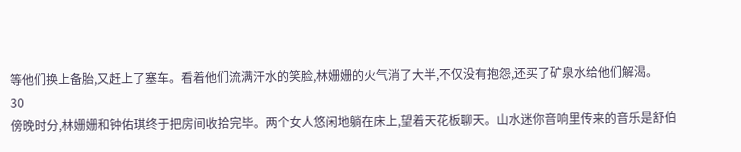等他们换上备胎,又赶上了塞车。看着他们流满汗水的笑脸,林姗姗的火气消了大半,不仅没有抱怨,还买了矿泉水给他们解渴。
30
傍晚时分,林姗姗和钟佑琪终于把房间收拾完毕。两个女人悠闲地躺在床上,望着天花板聊天。山水迷你音响里传来的音乐是舒伯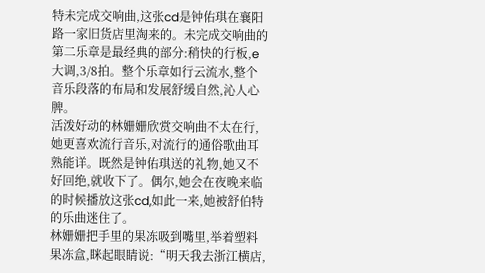特未完成交响曲,这张cd是钟佑琪在襄阳路一家旧货店里淘来的。未完成交响曲的第二乐章是最经典的部分:稍快的行板,e大调,3/8拍。整个乐章如行云流水,整个音乐段落的布局和发展舒缓自然,沁人心脾。
活泼好动的林姗姗欣赏交响曲不太在行,她更喜欢流行音乐,对流行的通俗歌曲耳熟能详。既然是钟佑琪送的礼物,她又不好回绝,就收下了。偶尔,她会在夜晚来临的时候播放这张cd,如此一来,她被舒伯特的乐曲迷住了。
林姗姗把手里的果冻吸到嘴里,举着塑料果冻盒,眯起眼睛说:“明天我去浙江横店,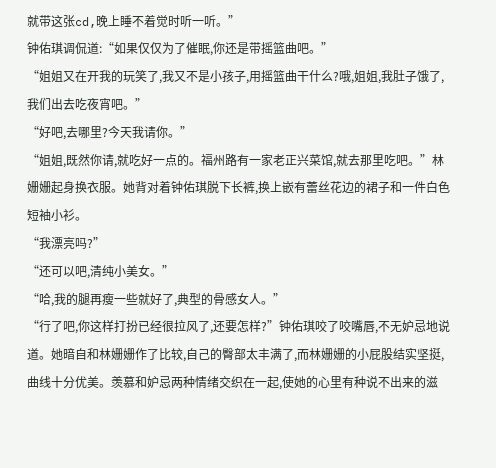就带这张cd,晚上睡不着觉时听一听。”
钟佑琪调侃道:“如果仅仅为了催眠,你还是带摇篮曲吧。”
“姐姐又在开我的玩笑了,我又不是小孩子,用摇篮曲干什么?哦,姐姐,我肚子饿了,我们出去吃夜宵吧。”
“好吧,去哪里?今天我请你。”
“姐姐,既然你请,就吃好一点的。福州路有一家老正兴菜馆,就去那里吃吧。”林姗姗起身换衣服。她背对着钟佑琪脱下长裤,换上嵌有蕾丝花边的裙子和一件白色短袖小衫。
“我漂亮吗?”
“还可以吧,清纯小美女。”
“哈,我的腿再瘦一些就好了,典型的骨感女人。”
“行了吧,你这样打扮已经很拉风了,还要怎样?”钟佑琪咬了咬嘴唇,不无妒忌地说道。她暗自和林姗姗作了比较,自己的臀部太丰满了,而林姗姗的小屁股结实坚挺,曲线十分优美。羡慕和妒忌两种情绪交织在一起,使她的心里有种说不出来的滋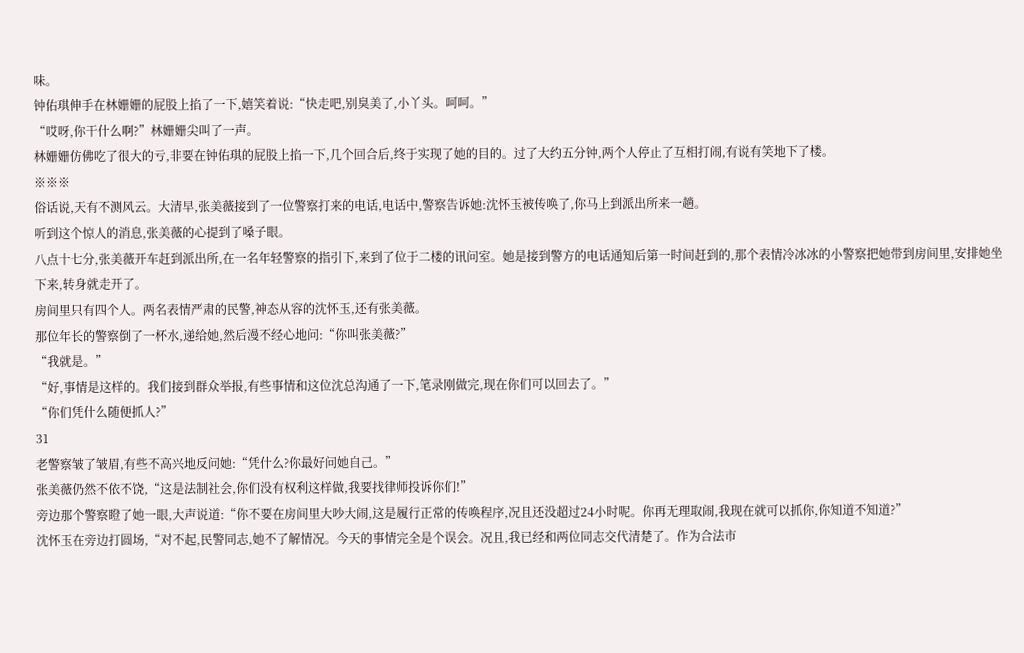味。
钟佑琪伸手在林姗姗的屁股上掐了一下,嬉笑着说:“快走吧,别臭美了,小丫头。呵呵。”
“哎呀,你干什么啊?”林姗姗尖叫了一声。
林姗姗仿佛吃了很大的亏,非要在钟佑琪的屁股上掐一下,几个回合后,终于实现了她的目的。过了大约五分钟,两个人停止了互相打闹,有说有笑地下了楼。
※※※
俗话说,天有不测风云。大清早,张美薇接到了一位警察打来的电话,电话中,警察告诉她:沈怀玉被传唤了,你马上到派出所来一趟。
听到这个惊人的消息,张美薇的心提到了嗓子眼。
八点十七分,张美薇开车赶到派出所,在一名年轻警察的指引下,来到了位于二楼的讯问室。她是接到警方的电话通知后第一时间赶到的,那个表情冷冰冰的小警察把她带到房间里,安排她坐下来,转身就走开了。
房间里只有四个人。两名表情严肃的民警,神态从容的沈怀玉,还有张美薇。
那位年长的警察倒了一杯水,递给她,然后漫不经心地问:“你叫张美薇?”
“我就是。”
“好,事情是这样的。我们接到群众举报,有些事情和这位沈总沟通了一下,笔录刚做完,现在你们可以回去了。”
“你们凭什么随便抓人?”
31
老警察皱了皱眉,有些不高兴地反问她:“凭什么?你最好问她自己。”
张美薇仍然不依不饶,“这是法制社会,你们没有权利这样做,我要找律师投诉你们!”
旁边那个警察瞪了她一眼,大声说道:“你不要在房间里大吵大闹,这是履行正常的传唤程序,况且还没超过24小时呢。你再无理取闹,我现在就可以抓你,你知道不知道?”
沈怀玉在旁边打圆场,“对不起,民警同志,她不了解情况。今天的事情完全是个误会。况且,我已经和两位同志交代清楚了。作为合法市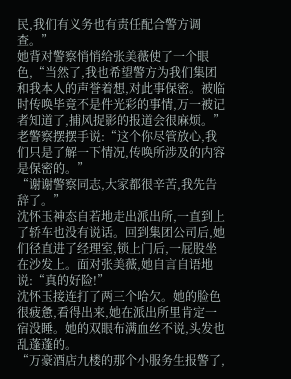民,我们有义务也有责任配合警方调查。”
她背对警察悄悄给张美薇使了一个眼色,“当然了,我也希望警方为我们集团和我本人的声誉着想,对此事保密。被临时传唤毕竟不是件光彩的事情,万一被记者知道了,捕风捉影的报道会很麻烦。”
老警察摆摆手说:“这个你尽管放心,我们只是了解一下情况,传唤所涉及的内容是保密的。”
“谢谢警察同志,大家都很辛苦,我先告辞了。”
沈怀玉神态自若地走出派出所,一直到上了轿车也没有说话。回到集团公司后,她们径直进了经理室,锁上门后,一屁股坐在沙发上。面对张美薇,她自言自语地说:“真的好险!”
沈怀玉接连打了两三个哈欠。她的脸色很疲惫,看得出来,她在派出所里肯定一宿没睡。她的双眼布满血丝不说,头发也乱蓬蓬的。
“万豪酒店九楼的那个小服务生报警了,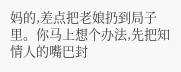妈的,差点把老娘扔到局子里。你马上想个办法,先把知情人的嘴巴封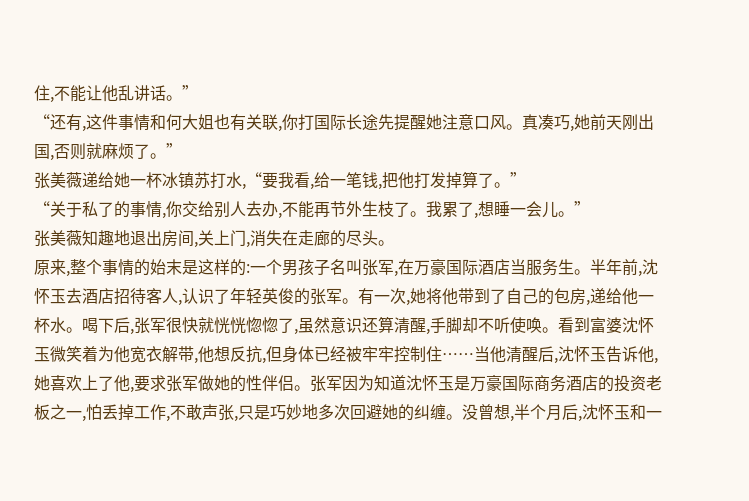住,不能让他乱讲话。”
“还有,这件事情和何大姐也有关联,你打国际长途先提醒她注意口风。真凑巧,她前天刚出国,否则就麻烦了。”
张美薇递给她一杯冰镇苏打水,“要我看,给一笔钱,把他打发掉算了。”
“关于私了的事情,你交给别人去办,不能再节外生枝了。我累了,想睡一会儿。”
张美薇知趣地退出房间,关上门,消失在走廊的尽头。
原来,整个事情的始末是这样的:一个男孩子名叫张军,在万豪国际酒店当服务生。半年前,沈怀玉去酒店招待客人,认识了年轻英俊的张军。有一次,她将他带到了自己的包房,递给他一杯水。喝下后,张军很快就恍恍惚惚了,虽然意识还算清醒,手脚却不听使唤。看到富婆沈怀玉微笑着为他宽衣解带,他想反抗,但身体已经被牢牢控制住……当他清醒后,沈怀玉告诉他,她喜欢上了他,要求张军做她的性伴侣。张军因为知道沈怀玉是万豪国际商务酒店的投资老板之一,怕丢掉工作,不敢声张,只是巧妙地多次回避她的纠缠。没曾想,半个月后,沈怀玉和一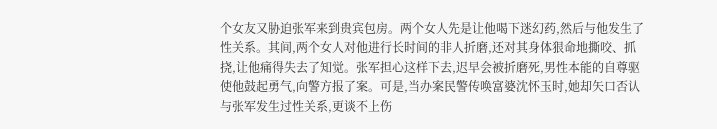个女友又胁迫张军来到贵宾包房。两个女人先是让他喝下迷幻药,然后与他发生了性关系。其间,两个女人对他进行长时间的非人折磨,还对其身体狠命地撕咬、抓挠,让他痛得失去了知觉。张军担心这样下去,迟早会被折磨死,男性本能的自尊驱使他鼓起勇气,向警方报了案。可是,当办案民警传唤富婆沈怀玉时,她却矢口否认与张军发生过性关系,更谈不上伤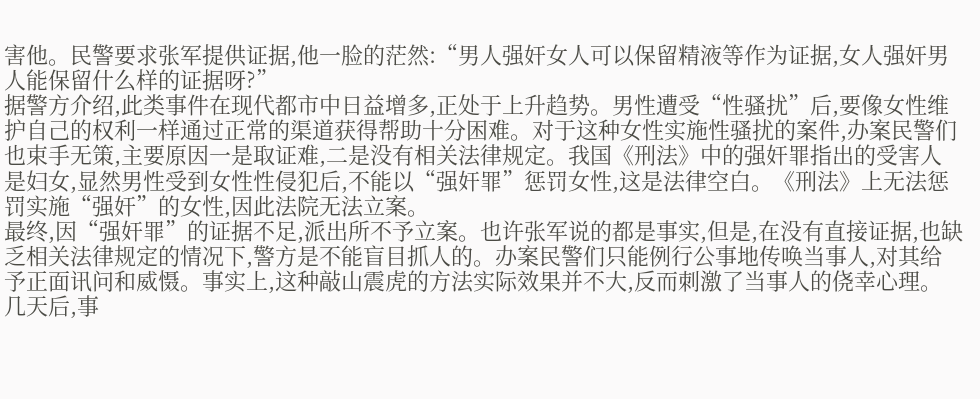害他。民警要求张军提供证据,他一脸的茫然:“男人强奸女人可以保留精液等作为证据,女人强奸男人能保留什么样的证据呀?”
据警方介绍,此类事件在现代都市中日益增多,正处于上升趋势。男性遭受“性骚扰”后,要像女性维护自己的权利一样通过正常的渠道获得帮助十分困难。对于这种女性实施性骚扰的案件,办案民警们也束手无策,主要原因一是取证难,二是没有相关法律规定。我国《刑法》中的强奸罪指出的受害人是妇女,显然男性受到女性性侵犯后,不能以“强奸罪”惩罚女性,这是法律空白。《刑法》上无法惩罚实施“强奸”的女性,因此法院无法立案。
最终,因“强奸罪”的证据不足,派出所不予立案。也许张军说的都是事实,但是,在没有直接证据,也缺乏相关法律规定的情况下,警方是不能盲目抓人的。办案民警们只能例行公事地传唤当事人,对其给予正面讯问和威慑。事实上,这种敲山震虎的方法实际效果并不大,反而刺激了当事人的侥幸心理。
几天后,事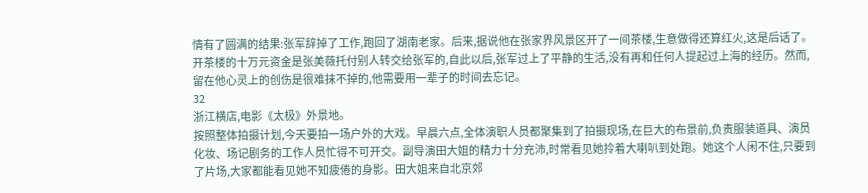情有了圆满的结果:张军辞掉了工作,跑回了湖南老家。后来,据说他在张家界风景区开了一间茶楼,生意做得还算红火,这是后话了。
开茶楼的十万元资金是张美薇托付别人转交给张军的,自此以后,张军过上了平静的生活,没有再和任何人提起过上海的经历。然而,留在他心灵上的创伤是很难抹不掉的,他需要用一辈子的时间去忘记。
32
浙江横店,电影《太极》外景地。
按照整体拍摄计划,今天要拍一场户外的大戏。早晨六点,全体演职人员都聚集到了拍摄现场,在巨大的布景前,负责服装道具、演员化妆、场记剧务的工作人员忙得不可开交。副导演田大姐的精力十分充沛,时常看见她拎着大喇叭到处跑。她这个人闲不住,只要到了片场,大家都能看见她不知疲倦的身影。田大姐来自北京郊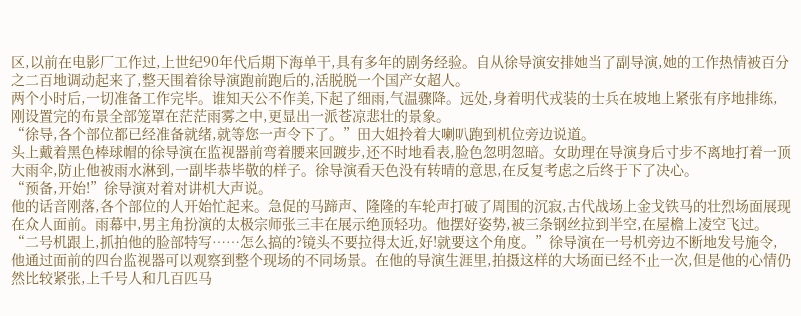区,以前在电影厂工作过,上世纪90年代后期下海单干,具有多年的剧务经验。自从徐导演安排她当了副导演,她的工作热情被百分之二百地调动起来了,整天围着徐导演跑前跑后的,活脱脱一个国产女超人。
两个小时后,一切准备工作完毕。谁知天公不作美,下起了细雨,气温骤降。远处,身着明代戎装的士兵在坡地上紧张有序地排练,刚设置完的布景全部笼罩在茫茫雨雾之中,更显出一派苍凉悲壮的景象。
“徐导,各个部位都已经准备就绪,就等您一声令下了。”田大姐拎着大喇叭跑到机位旁边说道。
头上戴着黑色棒球帽的徐导演在监视器前弯着腰来回踱步,还不时地看表,脸色忽明忽暗。女助理在导演身后寸步不离地打着一顶大雨伞,防止他被雨水淋到,一副毕恭毕敬的样子。徐导演看天色没有转晴的意思,在反复考虑之后终于下了决心。
“预备,开始!”徐导演对着对讲机大声说。
他的话音刚落,各个部位的人开始忙起来。急促的马蹄声、隆隆的车轮声打破了周围的沉寂,古代战场上金戈铁马的壮烈场面展现在众人面前。雨幕中,男主角扮演的太极宗师张三丰在展示绝顶轻功。他摆好姿势,被三条钢丝拉到半空,在屋檐上凌空飞过。
“二号机跟上,抓拍他的脸部特写……怎么搞的?镜头不要拉得太近,好!就要这个角度。”徐导演在一号机旁边不断地发号施令,他通过面前的四台监视器可以观察到整个现场的不同场景。在他的导演生涯里,拍摄这样的大场面已经不止一次,但是他的心情仍然比较紧张,上千号人和几百匹马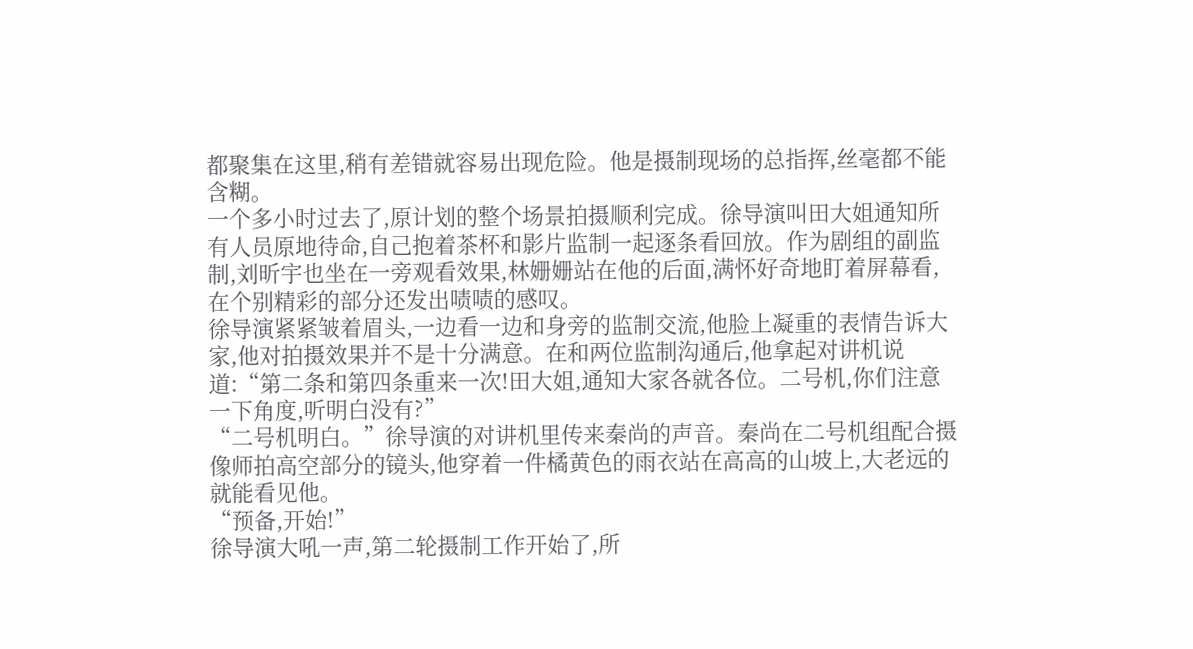都聚集在这里,稍有差错就容易出现危险。他是摄制现场的总指挥,丝毫都不能含糊。
一个多小时过去了,原计划的整个场景拍摄顺利完成。徐导演叫田大姐通知所有人员原地待命,自己抱着茶杯和影片监制一起逐条看回放。作为剧组的副监制,刘昕宇也坐在一旁观看效果,林姗姗站在他的后面,满怀好奇地盯着屏幕看,在个别精彩的部分还发出啧啧的感叹。
徐导演紧紧皱着眉头,一边看一边和身旁的监制交流,他脸上凝重的表情告诉大家,他对拍摄效果并不是十分满意。在和两位监制沟通后,他拿起对讲机说道:“第二条和第四条重来一次!田大姐,通知大家各就各位。二号机,你们注意一下角度,听明白没有?”
“二号机明白。”徐导演的对讲机里传来秦尚的声音。秦尚在二号机组配合摄像师拍高空部分的镜头,他穿着一件橘黄色的雨衣站在高高的山坡上,大老远的就能看见他。
“预备,开始!”
徐导演大吼一声,第二轮摄制工作开始了,所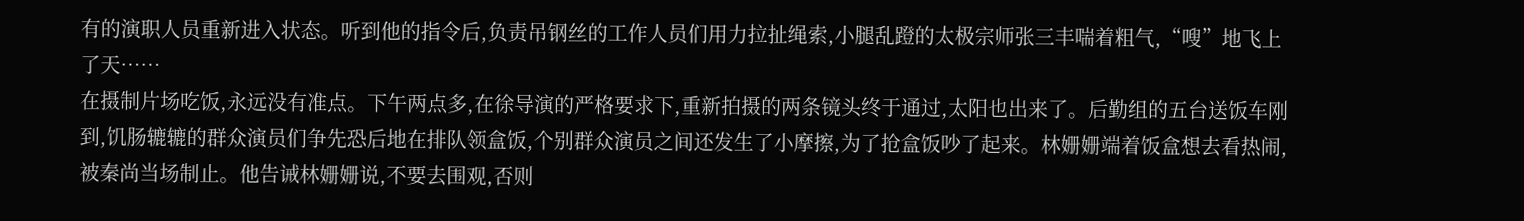有的演职人员重新进入状态。听到他的指令后,负责吊钢丝的工作人员们用力拉扯绳索,小腿乱蹬的太极宗师张三丰喘着粗气,“嗖”地飞上了天……
在摄制片场吃饭,永远没有准点。下午两点多,在徐导演的严格要求下,重新拍摄的两条镜头终于通过,太阳也出来了。后勤组的五台送饭车刚到,饥肠辘辘的群众演员们争先恐后地在排队领盒饭,个别群众演员之间还发生了小摩擦,为了抢盒饭吵了起来。林姗姗端着饭盒想去看热闹,被秦尚当场制止。他告诫林姗姗说,不要去围观,否则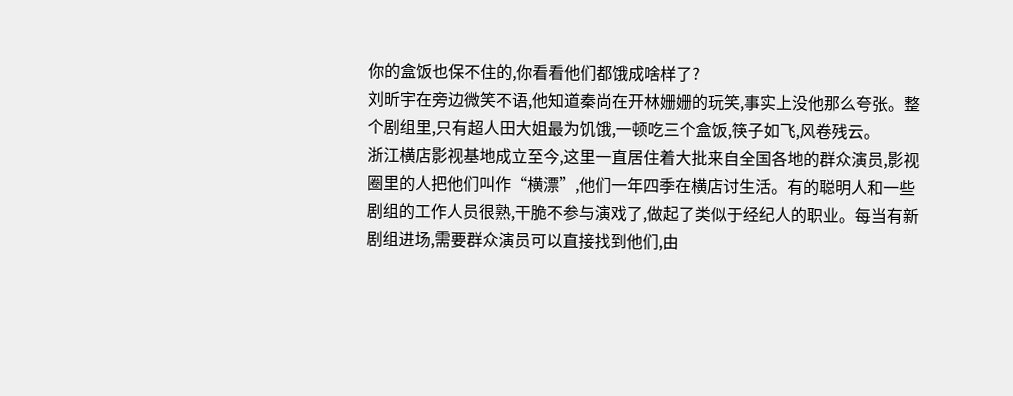你的盒饭也保不住的,你看看他们都饿成啥样了?
刘昕宇在旁边微笑不语,他知道秦尚在开林姗姗的玩笑,事实上没他那么夸张。整个剧组里,只有超人田大姐最为饥饿,一顿吃三个盒饭,筷子如飞,风卷残云。
浙江横店影视基地成立至今,这里一直居住着大批来自全国各地的群众演员,影视圈里的人把他们叫作“横漂”,他们一年四季在横店讨生活。有的聪明人和一些剧组的工作人员很熟,干脆不参与演戏了,做起了类似于经纪人的职业。每当有新剧组进场,需要群众演员可以直接找到他们,由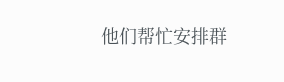他们帮忙安排群